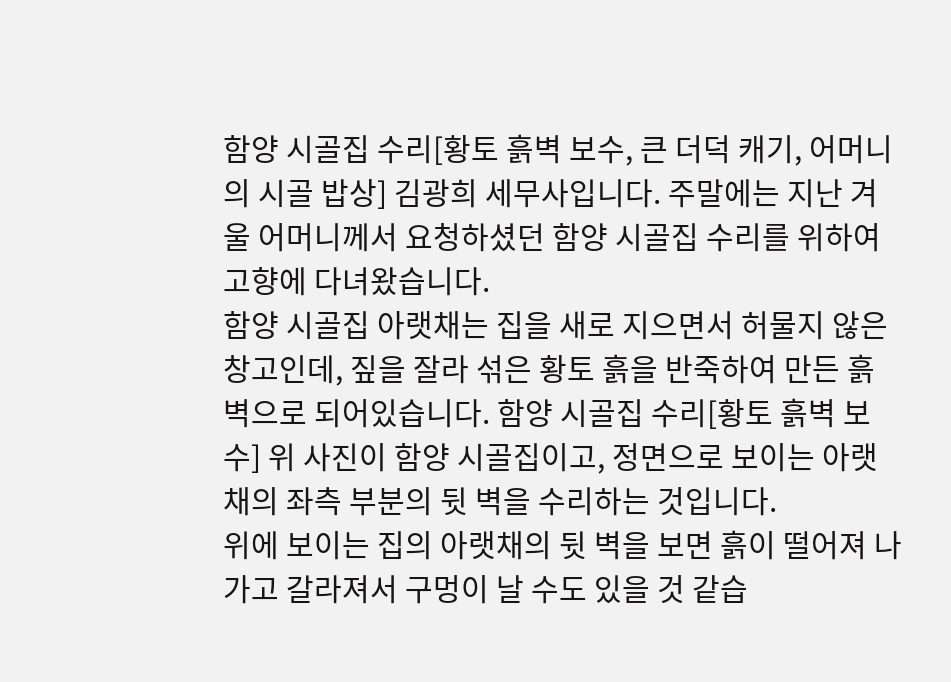함양 시골집 수리[황토 흙벽 보수, 큰 더덕 캐기, 어머니의 시골 밥상] 김광희 세무사입니다. 주말에는 지난 겨울 어머니께서 요청하셨던 함양 시골집 수리를 위하여 고향에 다녀왔습니다.
함양 시골집 아랫채는 집을 새로 지으면서 허물지 않은 창고인데, 짚을 잘라 섞은 황토 흙을 반죽하여 만든 흙벽으로 되어있습니다. 함양 시골집 수리[황토 흙벽 보수] 위 사진이 함양 시골집이고, 정면으로 보이는 아랫채의 좌측 부분의 뒷 벽을 수리하는 것입니다.
위에 보이는 집의 아랫채의 뒷 벽을 보면 흙이 떨어져 나가고 갈라져서 구멍이 날 수도 있을 것 같습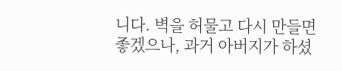니다. 벽을 허물고 다시 만들면 좋겠으나, 과거 아버지가 하셨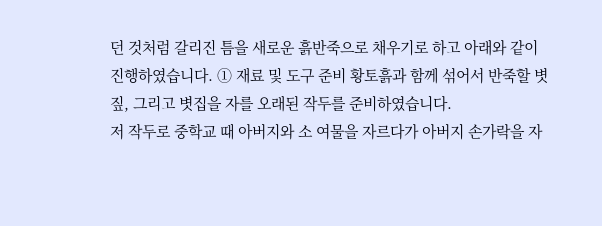던 것처럼 갈리진 틈을 새로운 흙반죽으로 채우기로 하고 아래와 같이 진행하였습니다. ① 재료 및 도구 준비 황토흙과 함께 섞어서 반죽할 볏짚, 그리고 볏집을 자를 오래된 작두를 준비하였습니다.
저 작두로 중학교 때 아버지와 소 여물을 자르다가 아버지 손가락을 자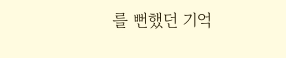를 뻔했던 기억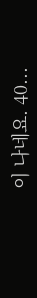이 나네요. 40...